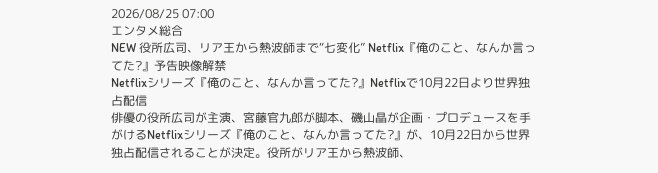2026/08/25 07:00
エンタメ総合
NEW 役所広司、リア王から熱波師まで“七変化” Netflix『俺のこと、なんか言ってた?』予告映像解禁
Netflixシリーズ『俺のこと、なんか言ってた?』Netflixで10月22日より世界独占配信
俳優の役所広司が主演、宮藤官九郎が脚本、磯山晶が企画・プロデュースを手がけるNetflixシリーズ『俺のこと、なんか言ってた?』が、10月22日から世界独占配信されることが決定。役所がリア王から熱波師、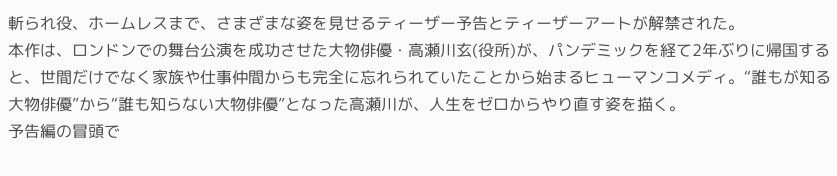斬られ役、ホームレスまで、さまざまな姿を見せるティーザー予告とティーザーアートが解禁された。
本作は、ロンドンでの舞台公演を成功させた大物俳優・高瀬川玄(役所)が、パンデミックを経て2年ぶりに帰国すると、世間だけでなく家族や仕事仲間からも完全に忘れられていたことから始まるヒューマンコメディ。“誰もが知る大物俳優”から“誰も知らない大物俳優”となった高瀬川が、人生をゼロからやり直す姿を描く。
予告編の冒頭で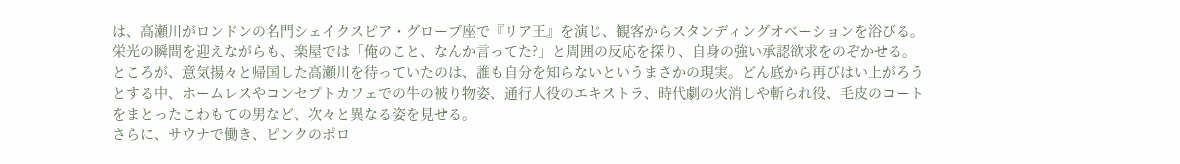は、高瀬川がロンドンの名門シェイクスピア・グローブ座で『リア王』を演じ、観客からスタンディングオベーションを浴びる。栄光の瞬間を迎えながらも、楽屋では「俺のこと、なんか言ってた?」と周囲の反応を探り、自身の強い承認欲求をのぞかせる。
ところが、意気揚々と帰国した高瀬川を待っていたのは、誰も自分を知らないというまさかの現実。どん底から再びはい上がろうとする中、ホームレスやコンセプトカフェでの牛の被り物姿、通行人役のエキストラ、時代劇の火消しや斬られ役、毛皮のコートをまとったこわもての男など、次々と異なる姿を見せる。
さらに、サウナで働き、ピンクのポロ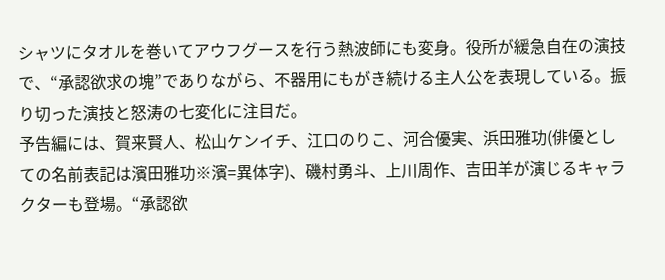シャツにタオルを巻いてアウフグースを行う熱波師にも変身。役所が緩急自在の演技で、“承認欲求の塊”でありながら、不器用にもがき続ける主人公を表現している。振り切った演技と怒涛の七変化に注目だ。
予告編には、賀来賢人、松山ケンイチ、江口のりこ、河合優実、浜田雅功(俳優としての名前表記は濱田雅功※濱=異体字)、磯村勇斗、上川周作、吉田羊が演じるキャラクターも登場。“承認欲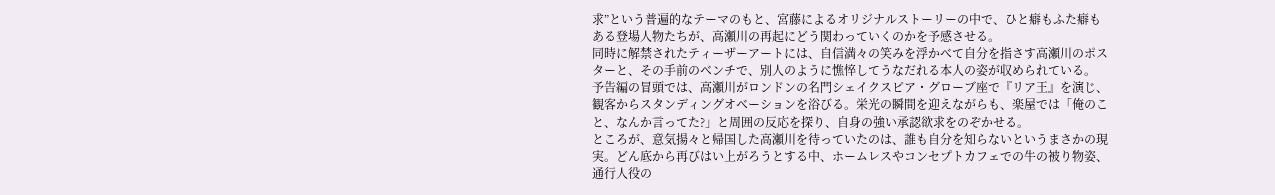求”という普遍的なテーマのもと、宮藤によるオリジナルストーリーの中で、ひと癖もふた癖もある登場人物たちが、高瀬川の再起にどう関わっていくのかを予感させる。
同時に解禁されたティーザーアートには、自信満々の笑みを浮かべて自分を指さす高瀬川のポスターと、その手前のベンチで、別人のように憔悴してうなだれる本人の姿が収められている。
予告編の冒頭では、高瀬川がロンドンの名門シェイクスピア・グローブ座で『リア王』を演じ、観客からスタンディングオベーションを浴びる。栄光の瞬間を迎えながらも、楽屋では「俺のこと、なんか言ってた?」と周囲の反応を探り、自身の強い承認欲求をのぞかせる。
ところが、意気揚々と帰国した高瀬川を待っていたのは、誰も自分を知らないというまさかの現実。どん底から再びはい上がろうとする中、ホームレスやコンセプトカフェでの牛の被り物姿、通行人役の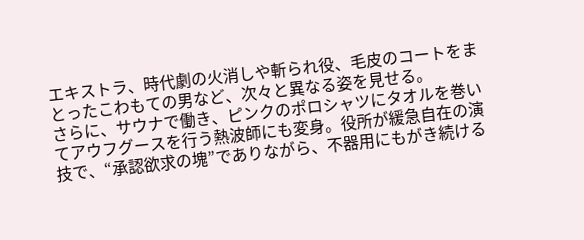エキストラ、時代劇の火消しや斬られ役、毛皮のコートをまとったこわもての男など、次々と異なる姿を見せる。
さらに、サウナで働き、ピンクのポロシャツにタオルを巻いてアウフグースを行う熱波師にも変身。役所が緩急自在の演技で、“承認欲求の塊”でありながら、不器用にもがき続ける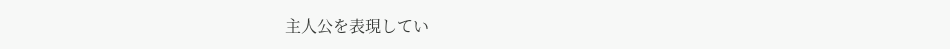主人公を表現してい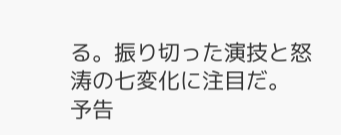る。振り切った演技と怒涛の七変化に注目だ。
予告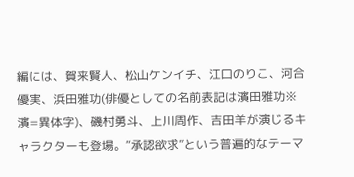編には、賀来賢人、松山ケンイチ、江口のりこ、河合優実、浜田雅功(俳優としての名前表記は濱田雅功※濱=異体字)、磯村勇斗、上川周作、吉田羊が演じるキャラクターも登場。“承認欲求”という普遍的なテーマ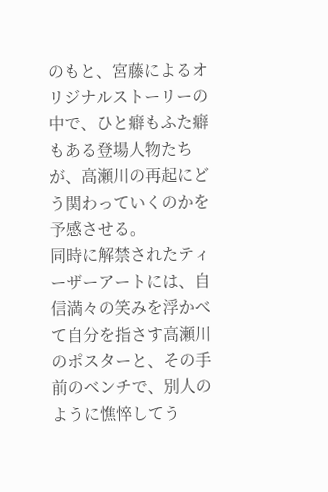のもと、宮藤によるオリジナルストーリーの中で、ひと癖もふた癖もある登場人物たちが、高瀬川の再起にどう関わっていくのかを予感させる。
同時に解禁されたティーザーアートには、自信満々の笑みを浮かべて自分を指さす高瀬川のポスターと、その手前のベンチで、別人のように憔悴してう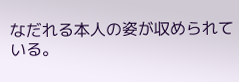なだれる本人の姿が収められている。